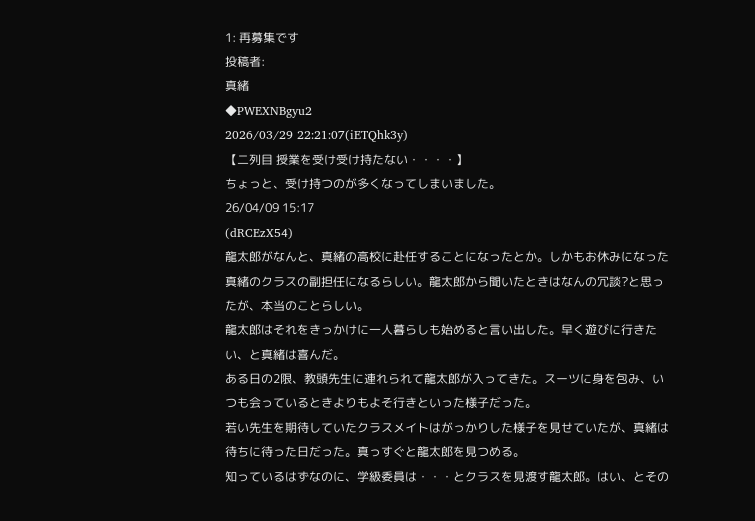1: 再募集です
投稿者:
真緒
◆PWEXNBgyu2
2026/03/29 22:21:07(iETQhk3y)
【二列目 授業を受け受け持たない・・・・】
ちょっと、受け持つのが多くなってしまいました。
26/04/09 15:17
(dRCEzX54)
龍太郎がなんと、真緒の高校に赴任することになったとか。しかもお休みになった真緒のクラスの副担任になるらしい。龍太郎から聞いたときはなんの冗談?と思ったが、本当のことらしい。
龍太郎はそれをきっかけに一人暮らしも始めると言い出した。早く遊びに行きたい、と真緒は喜んだ。
ある日の2限、教頭先生に連れられて龍太郎が入ってきた。スーツに身を包み、いつも会っているときよりもよそ行きといった様子だった。
若い先生を期待していたクラスメイトはがっかりした様子を見せていたが、真緒は待ちに待った日だった。真っすぐと龍太郎を見つめる。
知っているはずなのに、学級委員は・・・とクラスを見渡す龍太郎。はい、とその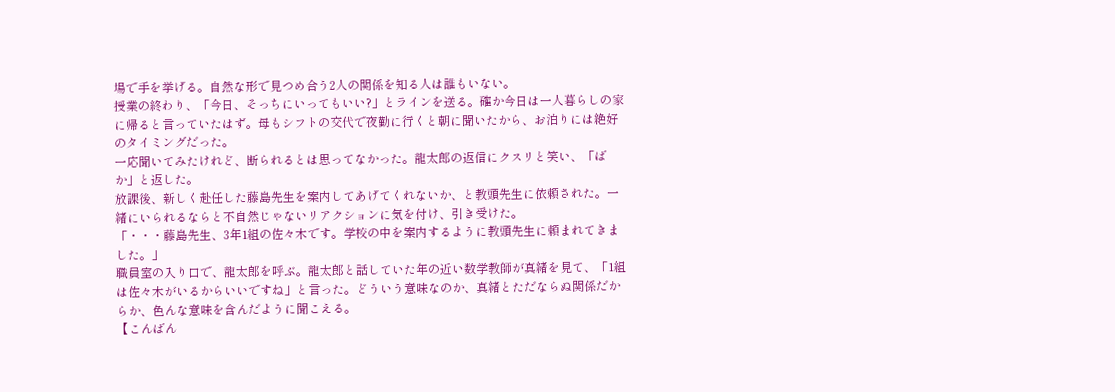場で手を挙げる。自然な形で見つめ合う2人の関係を知る人は誰もいない。
授業の終わり、「今日、そっちにいってもいい?」とラインを送る。確か今日は一人暮らしの家に帰ると言っていたはず。母もシフトの交代で夜勤に行くと朝に聞いたから、お泊りには絶好のタイミングだった。
一応聞いてみたけれど、断られるとは思ってなかった。龍太郎の返信にクスリと笑い、「ばか」と返した。
放課後、新しく赴任した藤島先生を案内してあげてくれないか、と教頭先生に依頼された。一緒にいられるならと不自然じゃないリアクションに気を付け、引き受けた。
「・・・藤島先生、3年1組の佐々木です。学校の中を案内するように教頭先生に頼まれてきました。」
職員室の入り口で、龍太郎を呼ぶ。龍太郎と話していた年の近い数学教師が真緒を見て、「1組は佐々木がいるからいいですね」と言った。どういう意味なのか、真緒とただならぬ関係だからか、色んな意味を含んだように聞こえる。
【こんばん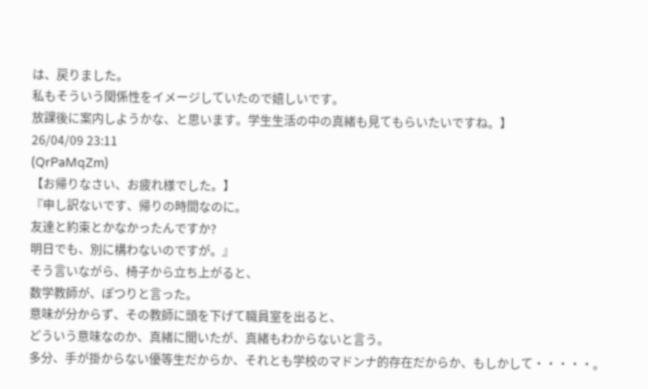は、戻りました。
私もそういう関係性をイメージしていたので嬉しいです。
放課後に案内しようかな、と思います。学生生活の中の真緒も見てもらいたいですね。】
26/04/09 23:11
(QrPaMqZm)
【お帰りなさい、お疲れ様でした。】
『申し訳ないです、帰りの時間なのに。
友達と約束とかなかったんですか?
明日でも、別に構わないのですが。』
そう言いながら、椅子から立ち上がると、
数学教師が、ぽつりと言った。
意味が分からず、その教師に頭を下げて職員室を出ると、
どういう意味なのか、真緒に聞いたが、真緒もわからないと言う。
多分、手が掛からない優等生だからか、それとも学校のマドンナ的存在だからか、もしかして・・・・・。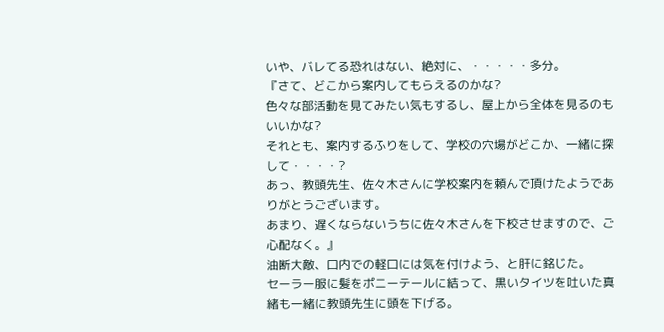いや、バレてる恐れはない、絶対に、・・・・・多分。
『さて、どこから案内してもらえるのかな?
色々な部活動を見てみたい気もするし、屋上から全体を見るのもいいかな?
それとも、案内するふりをして、学校の穴場がどこか、一緒に探して・・・・?
あっ、教頭先生、佐々木さんに学校案内を頼んで頂けたようでありがとうございます。
あまり、遅くならないうちに佐々木さんを下校させますので、ご心配なく。』
油断大敵、口内での軽口には気を付けよう、と肝に銘じた。
セーラー服に髪をポニーテールに結って、黒いタイツを吐いた真緒も一緒に教頭先生に頭を下げる。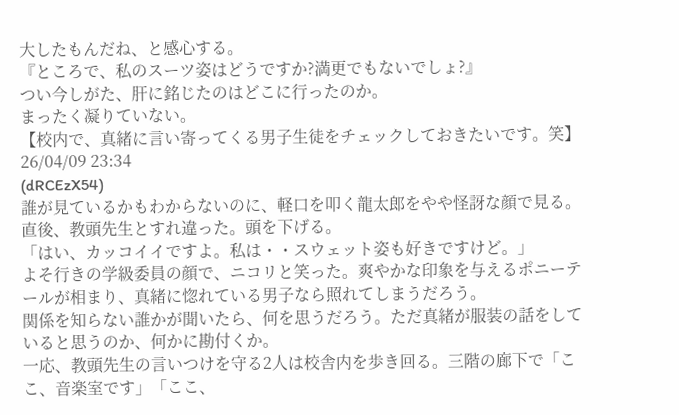大したもんだね、と感心する。
『ところで、私のスーツ姿はどうですか?満更でもないでしょ?』
つい今しがた、肝に銘じたのはどこに行ったのか。
まったく凝りていない。
【校内で、真緒に言い寄ってくる男子生徒をチェックしておきたいです。笑】
26/04/09 23:34
(dRCEzX54)
誰が見ているかもわからないのに、軽口を叩く龍太郎をやや怪訝な顔で見る。直後、教頭先生とすれ違った。頭を下げる。
「はい、カッコイイですよ。私は・・スウェット姿も好きですけど。」
よそ行きの学級委員の顔で、ニコリと笑った。爽やかな印象を与えるポニーテールが相まり、真緒に惚れている男子なら照れてしまうだろう。
関係を知らない誰かが聞いたら、何を思うだろう。ただ真緒が服装の話をしていると思うのか、何かに勘付くか。
一応、教頭先生の言いつけを守る2人は校舎内を歩き回る。三階の廊下で「ここ、音楽室です」「ここ、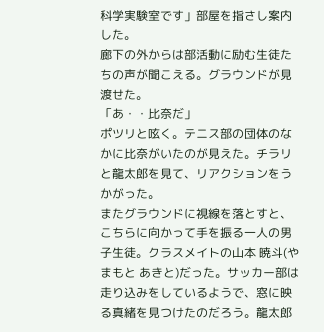科学実験室です」部屋を指さし案内した。
廊下の外からは部活動に励む生徒たちの声が聞こえる。グラウンドが見渡せた。
「あ・・比奈だ」
ポツリと呟く。テニス部の団体のなかに比奈がいたのが見えた。チラリと龍太郎を見て、リアクションをうかがった。
またグラウンドに視線を落とすと、こちらに向かって手を振る一人の男子生徒。クラスメイトの山本 暁斗(やまもと あきと)だった。サッカー部は走り込みをしているようで、窓に映る真緒を見つけたのだろう。龍太郎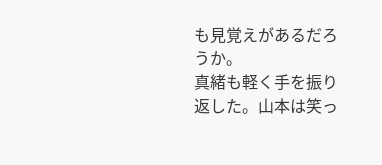も見覚えがあるだろうか。
真緒も軽く手を振り返した。山本は笑っ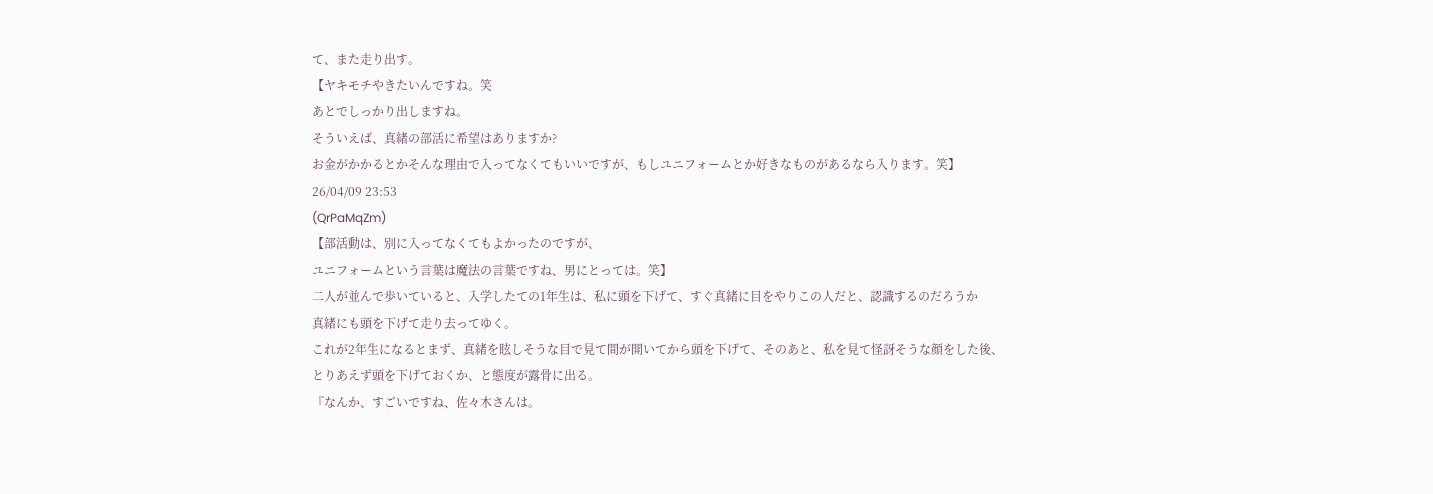て、また走り出す。
【ヤキモチやきたいんですね。笑
あとでしっかり出しますね。
そういえば、真緒の部活に希望はありますか?
お金がかかるとかそんな理由で入ってなくてもいいですが、もしユニフォームとか好きなものがあるなら入ります。笑】
26/04/09 23:53
(QrPaMqZm)
【部活動は、別に入ってなくてもよかったのですが、
ユニフォームという言葉は魔法の言葉ですね、男にとっては。笑】
二人が並んで歩いていると、入学したての1年生は、私に頭を下げて、すぐ真緒に目をやりこの人だと、認識するのだろうか
真緒にも頭を下げて走り去ってゆく。
これが2年生になるとまず、真緒を眩しそうな目で見て間が開いてから頭を下げて、そのあと、私を見て怪訝そうな顔をした後、
とりあえず頭を下げておくか、と態度が露骨に出る。
『なんか、すごいですね、佐々木さんは。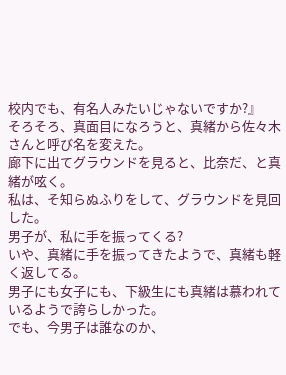校内でも、有名人みたいじゃないですか?』
そろそろ、真面目になろうと、真緒から佐々木さんと呼び名を変えた。
廊下に出てグラウンドを見ると、比奈だ、と真緒が呟く。
私は、そ知らぬふりをして、グラウンドを見回した。
男子が、私に手を振ってくる?
いや、真緒に手を振ってきたようで、真緒も軽く返してる。
男子にも女子にも、下級生にも真緒は慕われているようで誇らしかった。
でも、今男子は誰なのか、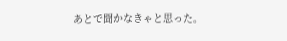あとで聞かなきゃと思った。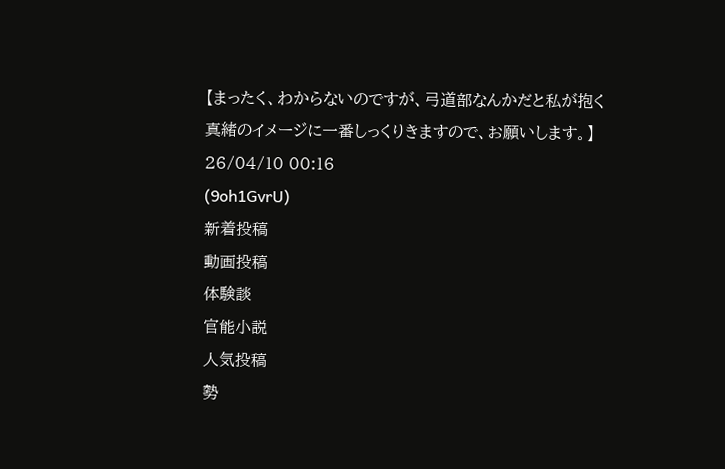【まったく、わからないのですが、弓道部なんかだと私が抱く真緒のイメージに一番しっくりきますので、お願いします。】
26/04/10 00:16
(9oh1GvrU)
新着投稿
動画投稿
体験談
官能小説
人気投稿
勢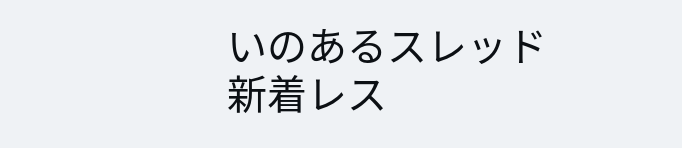いのあるスレッド
新着レス